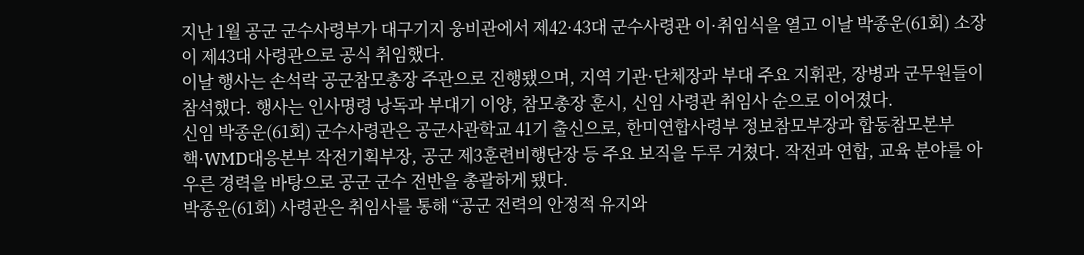지난 1월 공군 군수사령부가 대구기지 웅비관에서 제42·43대 군수사령관 이·취임식을 열고 이날 박종운(61회) 소장이 제43대 사령관으로 공식 취임했다.
이날 행사는 손석락 공군참모총장 주관으로 진행됐으며, 지역 기관·단체장과 부대 주요 지휘관, 장병과 군무원들이 참석했다. 행사는 인사명령 낭독과 부대기 이양, 참모총장 훈시, 신임 사령관 취임사 순으로 이어졌다.
신임 박종운(61회) 군수사령관은 공군사관학교 41기 출신으로, 한미연합사령부 정보참모부장과 합동참모본부 핵·WMD대응본부 작전기획부장, 공군 제3훈련비행단장 등 주요 보직을 두루 거쳤다. 작전과 연합, 교육 분야를 아우른 경력을 바탕으로 공군 군수 전반을 총괄하게 됐다.
박종운(61회) 사령관은 취임사를 통해 “공군 전력의 안정적 유지와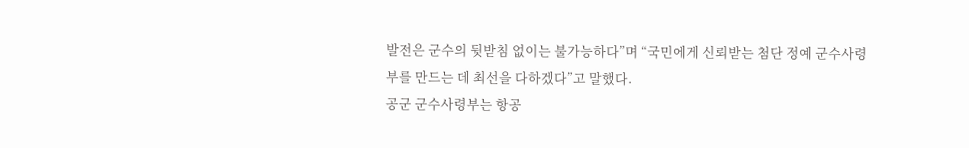발전은 군수의 뒷받침 없이는 불가능하다”며 “국민에게 신뢰받는 첨단 정예 군수사령부를 만드는 데 최선을 다하겠다”고 말했다.
공군 군수사령부는 항공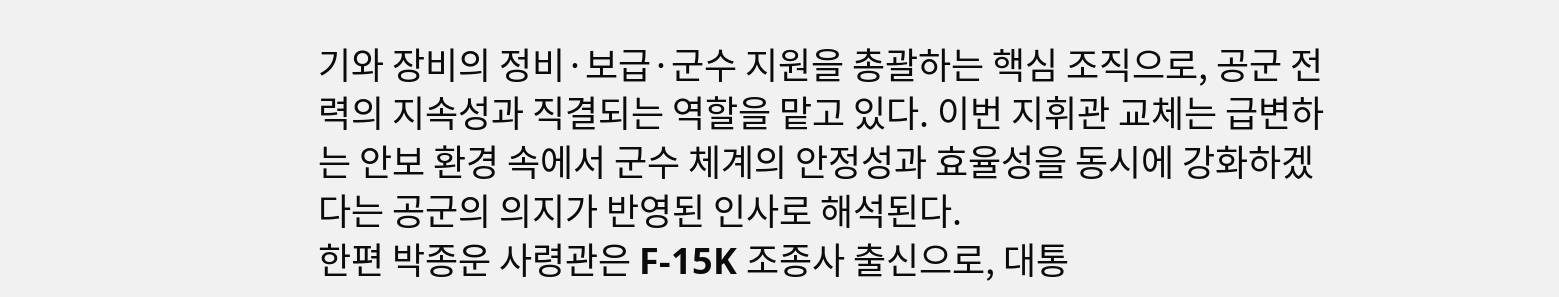기와 장비의 정비·보급·군수 지원을 총괄하는 핵심 조직으로, 공군 전력의 지속성과 직결되는 역할을 맡고 있다. 이번 지휘관 교체는 급변하는 안보 환경 속에서 군수 체계의 안정성과 효율성을 동시에 강화하겠다는 공군의 의지가 반영된 인사로 해석된다.
한편 박종운 사령관은 F-15K 조종사 출신으로, 대통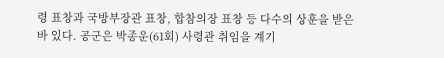령 표창과 국방부장관 표창, 합참의장 표창 등 다수의 상훈을 받은 바 있다. 공군은 박종운(61회) 사령관 취임을 계기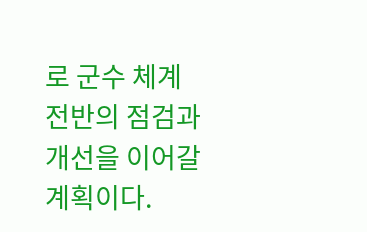로 군수 체계 전반의 점검과 개선을 이어갈 계획이다.